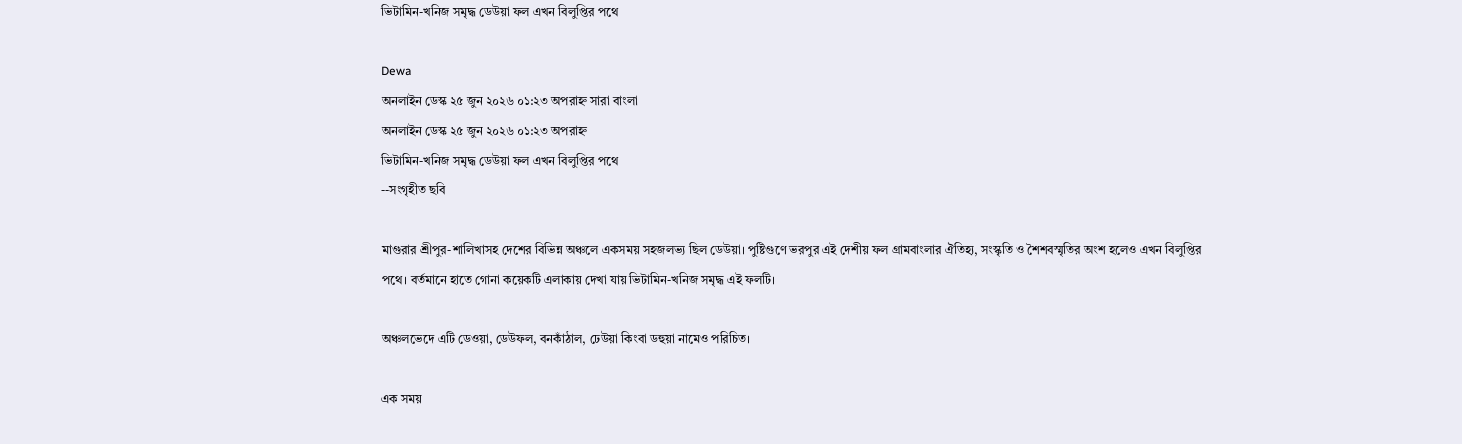ভিটামিন-খনিজ সমৃদ্ধ ডেউয়া ফল এখন বিলুপ্তির পথে

Dewa
অনলাইন ডেস্ক ২৫ জুন ২০২৬ ০১:২৩ অপরাহ্ন সারা বাংলা
অনলাইন ডেস্ক ২৫ জুন ২০২৬ ০১:২৩ অপরাহ্ন
ভিটামিন-খনিজ সমৃদ্ধ ডেউয়া ফল এখন বিলুপ্তির পথে
--সংগৃহীত ছবি

মাগুরার শ্রীপুর-শালিখাসহ দেশের বিভিন্ন অঞ্চলে একসময় সহজলভ্য ছিল ডেউয়া। পুষ্টিগুণে ভরপুর এই দেশীয় ফল গ্রামবাংলার ঐতিহ্য, সংস্কৃতি ও শৈশবস্মৃতির অংশ হলেও এখন বিলুপ্তির পথে। বর্তমানে হাতে গোনা কয়েকটি এলাকায় দেখা যায় ভিটামিন-খনিজ সমৃদ্ধ এই ফলটি।

অঞ্চলভেদে এটি ডেওয়া, ডেউফল, বনকাঁঠাল, ঢেউয়া কিংবা ডহুয়া নামেও পরিচিত।

এক সময়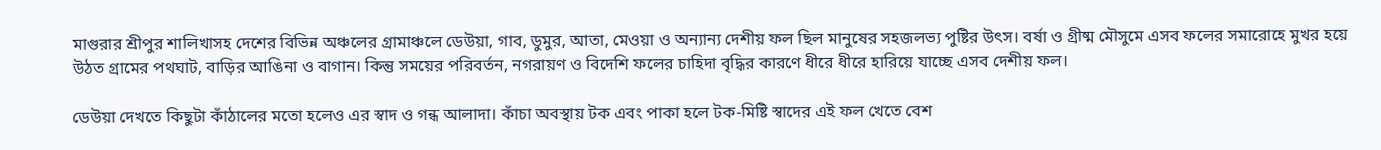মাগুরার শ্রীপুর শালিখাসহ দেশের বিভিন্ন অঞ্চলের গ্রামাঞ্চলে ডেউয়া, গাব, ডুমুর, আতা, মেওয়া ও অন্যান্য দেশীয় ফল ছিল মানুষের সহজলভ্য পুষ্টির উৎস। বর্ষা ও গ্রীষ্ম মৌসুমে এসব ফলের সমারোহে মুখর হয়ে উঠত গ্রামের পথঘাট, বাড়ির আঙিনা ও বাগান। কিন্তু সময়ের পরিবর্তন, নগরায়ণ ও বিদেশি ফলের চাহিদা বৃদ্ধির কারণে ধীরে ধীরে হারিয়ে যাচ্ছে এসব দেশীয় ফল।

ডেউয়া দেখতে কিছুটা কাঁঠালের মতো হলেও এর স্বাদ ও গন্ধ আলাদা। কাঁচা অবস্থায় টক এবং পাকা হলে টক-মিষ্টি স্বাদের এই ফল খেতে বেশ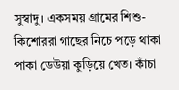সুস্বাদু। একসময় গ্রামের শিশু-কিশোররা গাছের নিচে পড়ে থাকা পাকা ডেউয়া কুড়িয়ে খেত। কাঁচা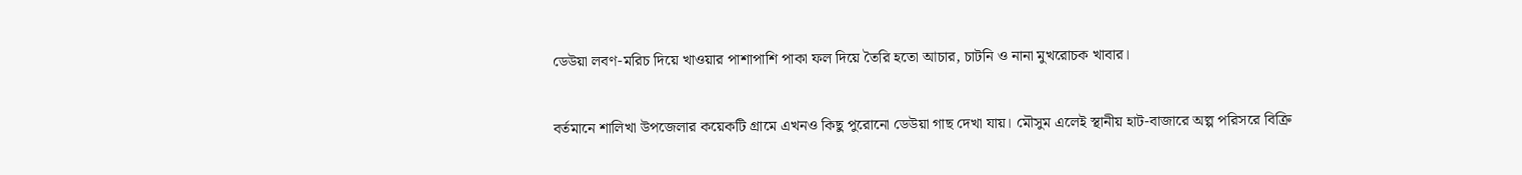ডেউয়া লবণ-মরিচ দিয়ে খাওয়ার পাশাপাশি পাকা ফল দিয়ে তৈরি হতো আচার, চাটনি ও নানা মুখরোচক খাবার।

বর্তমানে শালিখা উপজেলার কয়েকটি গ্রামে এখনও কিছু পুরোনো ডেউয়া গাছ দেখা যায়। মৌসুম এলেই স্থানীয় হাট-বাজারে অল্প পরিসরে বিক্রি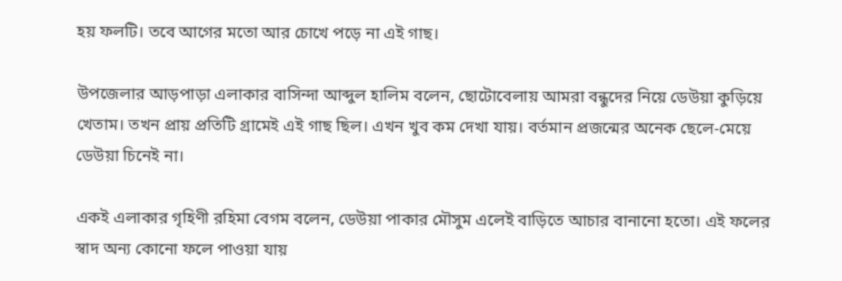হয় ফলটি। তবে আগের মতো আর চোখে পড়ে না এই গাছ।

উপজেলার আড়পাড়া এলাকার বাসিন্দা আব্দুল হালিম বলেন, ছোটোবেলায় আমরা বন্ধুদের নিয়ে ডেউয়া কুড়িয়ে খেতাম। তখন প্রায় প্রতিটি গ্রামেই এই গাছ ছিল। এখন খুব কম দেখা যায়। বর্তমান প্রজন্মের অনেক ছেলে-মেয়ে ডেউয়া চিনেই না।

একই এলাকার গৃহিণী রহিমা বেগম বলেন, ডেউয়া পাকার মৌসুম এলেই বাড়িতে আচার বানানো হতো। এই ফলের স্বাদ অন্য কোনো ফলে পাওয়া যায়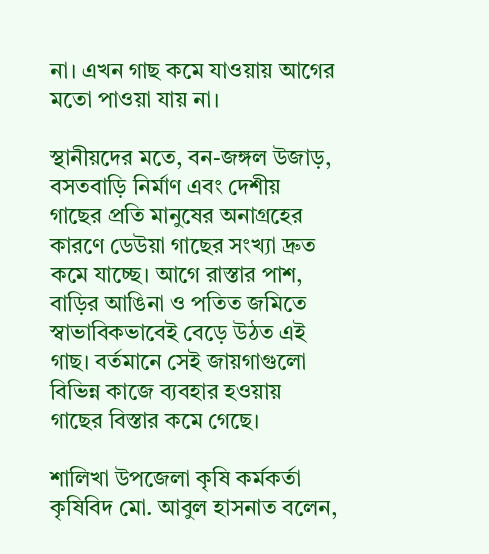না। এখন গাছ কমে যাওয়ায় আগের মতো পাওয়া যায় না।

স্থানীয়দের মতে, বন-জঙ্গল উজাড়, বসতবাড়ি নির্মাণ এবং দেশীয় গাছের প্রতি মানুষের অনাগ্রহের কারণে ডেউয়া গাছের সংখ্যা দ্রুত কমে যাচ্ছে। আগে রাস্তার পাশ, বাড়ির আঙিনা ও পতিত জমিতে স্বাভাবিকভাবেই বেড়ে উঠত এই গাছ। বর্তমানে সেই জায়গাগুলো বিভিন্ন কাজে ব্যবহার হওয়ায় গাছের বিস্তার কমে গেছে।

শালিখা উপজেলা কৃষি কর্মকর্তা কৃষিবিদ মো. আবুল হাসনাত বলেন,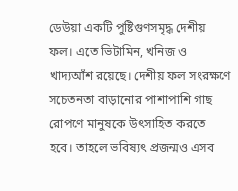ডেউয়া একটি পুষ্টিগুণসমৃদ্ধ দেশীয় ফল। এতে ভিটামিন, খনিজ ও খাদ্যআঁশ রয়েছে। দেশীয় ফল সংরক্ষণে সচেতনতা বাড়ানোর পাশাপাশি গাছ রোপণে মানুষকে উৎসাহিত করতে হবে। তাহলে ভবিষ্যৎ প্রজন্মও এসব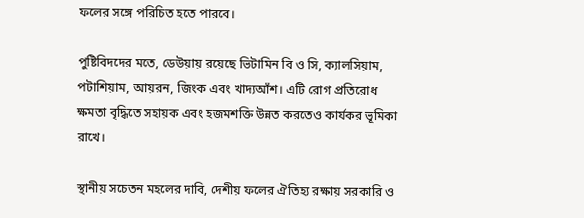ফলের সঙ্গে পরিচিত হতে পারবে।

পুষ্টিবিদদের মতে, ডেউয়ায় রয়েছে ভিটামিন বি ও সি, ক্যালসিয়াম, পটাশিয়াম, আয়রন, জিংক এবং খাদ্যআঁশ। এটি রোগ প্রতিরোধ ক্ষমতা বৃদ্ধিতে সহায়ক এবং হজমশক্তি উন্নত করতেও কার্যকর ভূমিকা রাখে।

স্থানীয় সচেতন মহলের দাবি, দেশীয় ফলের ঐতিহ্য রক্ষায় সরকারি ও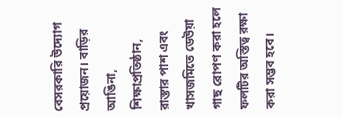বেসরকারি উদ্যোগ প্রয়োজন। বাড়ির আঙিনা, শিক্ষাপ্রতিষ্ঠান, রাস্তার পাশ এবং খাসজমিতে ডেউয়া গাছ রোপণ করা হলে ফলটির অস্তিত্ব রক্ষা করা সম্ভব হবে।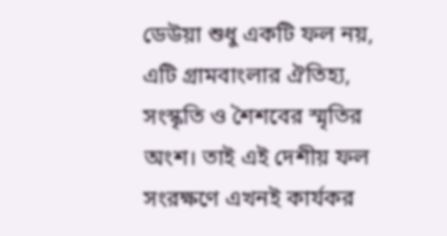ডেউয়া শুধু একটি ফল নয়, এটি গ্রামবাংলার ঐতিহ্য, সংস্কৃতি ও শৈশবের স্মৃতির অংশ। তাই এই দেশীয় ফল সংরক্ষণে এখনই কার্যকর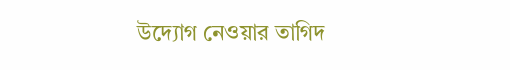উদ্যোগ নেওয়ার তাগিদ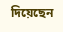দিয়েছেন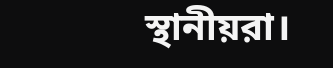স্থানীয়রা।